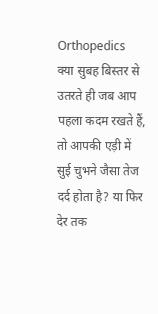Orthopedics
क्या सुबह बिस्तर से उतरते ही जब आप पहला कदम रखते हैं, तो आपकी एड़ी में सुई चुभने जैसा तेज दर्द होता है? या फिर देर तक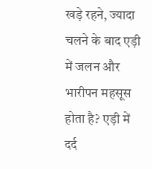खड़े रहने, ज्यादा चलने के बाद एड़ी में जलन और भारीपन महसूस होता है? एड़ी में दर्द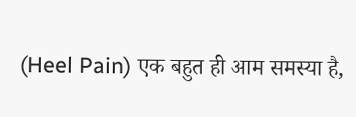(Heel Pain) एक बहुत ही आम समस्या है,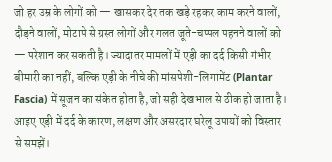जो हर उम्र के लोगों को — खासकर देर तक खड़े रहकर काम करने वालों, दौड़ने वालों, मोटापे से ग्रस्त लोगों और गलत जूते-चप्पल पहनने वालों को — परेशान कर सकती है। ज्यादातर मामलों में एड़ी का दर्द किसी गंभीर बीमारी का नहीं, बल्कि एड़ी के नीचे की मांसपेशी-लिगामेंट (Plantar Fascia) में सूजन का संकेत होता है, जो सही देखभाल से ठीक हो जाता है। आइए एड़ी में दर्द के कारण, लक्षण और असरदार घरेलू उपायों को विस्तार से समझें।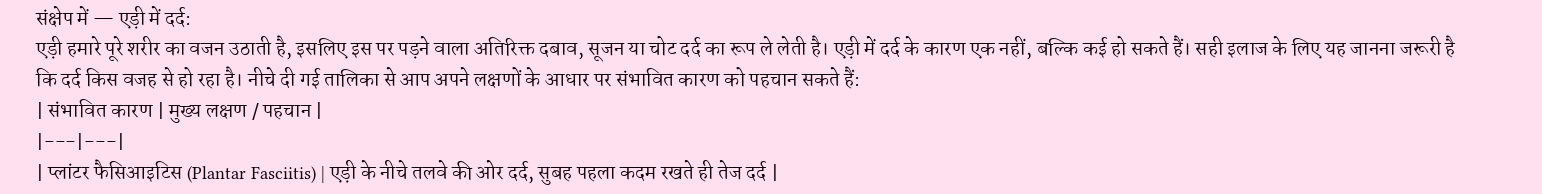संक्षेप में — एड़ी में दर्द:
एड़ी हमारे पूरे शरीर का वजन उठाती है, इसलिए इस पर पड़ने वाला अतिरिक्त दबाव, सूजन या चोट दर्द का रूप ले लेती है। एड़ी में दर्द के कारण एक नहीं, बल्कि कई हो सकते हैं। सही इलाज के लिए यह जानना जरूरी है कि दर्द किस वजह से हो रहा है। नीचे दी गई तालिका से आप अपने लक्षणों के आधार पर संभावित कारण को पहचान सकते हैं:
| संभावित कारण | मुख्य लक्षण / पहचान |
|---|---|
| प्लांटर फैसिआइटिस (Plantar Fasciitis) | एड़ी के नीचे तलवे की ओर दर्द, सुबह पहला कदम रखते ही तेज दर्द |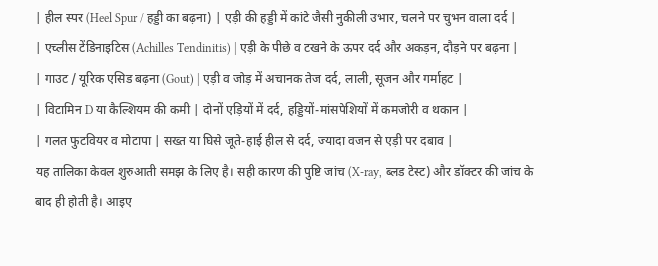| हील स्पर (Heel Spur / हड्डी का बढ़ना) | एड़ी की हड्डी में कांटे जैसी नुकीली उभार, चलने पर चुभन वाला दर्द |
| एच्लीस टेंडिनाइटिस (Achilles Tendinitis) | एड़ी के पीछे व टखने के ऊपर दर्द और अकड़न, दौड़ने पर बढ़ना |
| गाउट / यूरिक एसिड बढ़ना (Gout) | एड़ी व जोड़ में अचानक तेज दर्द, लाली, सूजन और गर्माहट |
| विटामिन D या कैल्शियम की कमी | दोनों एड़ियों में दर्द, हड्डियों-मांसपेशियों में कमजोरी व थकान |
| गलत फुटवियर व मोटापा | सख्त या घिसे जूते-हाई हील से दर्द, ज्यादा वजन से एड़ी पर दबाव |
यह तालिका केवल शुरुआती समझ के लिए है। सही कारण की पुष्टि जांच (X-ray, ब्लड टेस्ट) और डॉक्टर की जांच के बाद ही होती है। आइए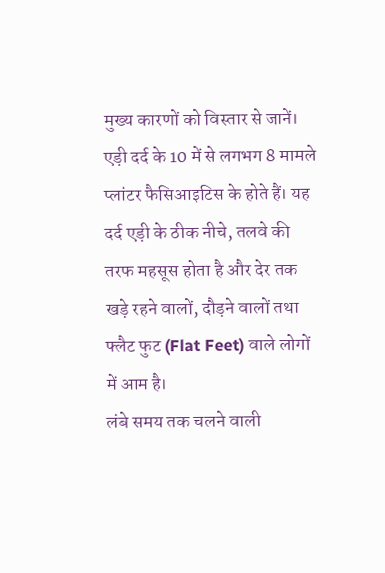मुख्य कारणों को विस्तार से जानें।
एड़ी दर्द के 10 में से लगभग 8 मामले प्लांटर फैसिआइटिस के होते हैं। यह दर्द एड़ी के ठीक नीचे, तलवे की तरफ महसूस होता है और देर तक खड़े रहने वालों, दौड़ने वालों तथा फ्लैट फुट (Flat Feet) वाले लोगों में आम है।
लंबे समय तक चलने वाली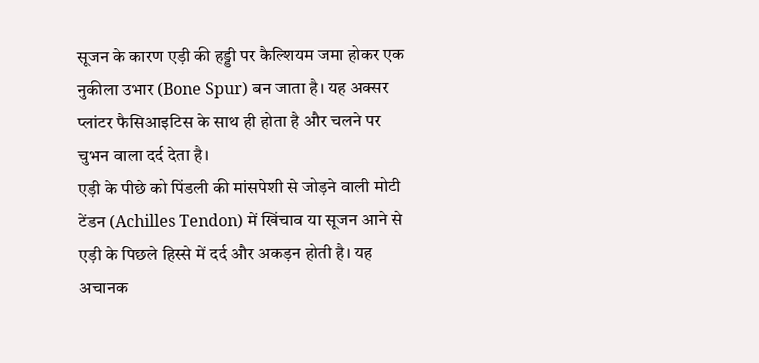सूजन के कारण एड़ी की हड्डी पर कैल्शियम जमा होकर एक नुकीला उभार (Bone Spur) बन जाता है। यह अक्सर प्लांटर फैसिआइटिस के साथ ही होता है और चलने पर चुभन वाला दर्द देता है।
एड़ी के पीछे को पिंडली की मांसपेशी से जोड़ने वाली मोटी टेंडन (Achilles Tendon) में खिंचाव या सूजन आने से एड़ी के पिछले हिस्से में दर्द और अकड़न होती है। यह अचानक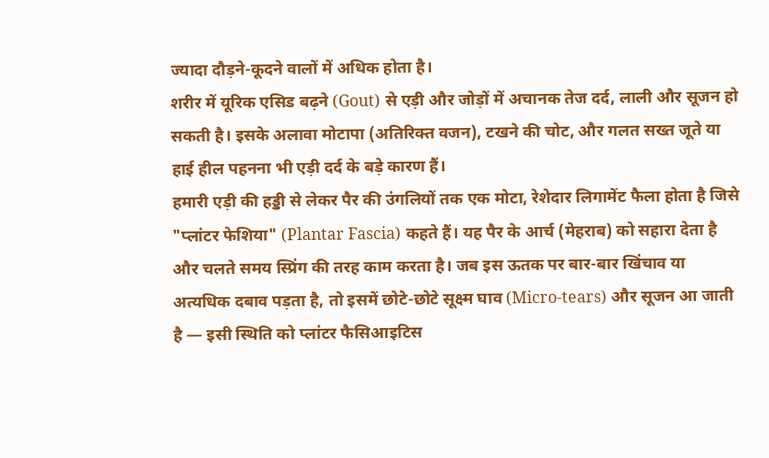ज्यादा दौड़ने-कूदने वालों में अधिक होता है।
शरीर में यूरिक एसिड बढ़ने (Gout) से एड़ी और जोड़ों में अचानक तेज दर्द, लाली और सूजन हो सकती है। इसके अलावा मोटापा (अतिरिक्त वजन), टखने की चोट, और गलत सख्त जूते या हाई हील पहनना भी एड़ी दर्द के बड़े कारण हैं।
हमारी एड़ी की हड्डी से लेकर पैर की उंगलियों तक एक मोटा, रेशेदार लिगामेंट फैला होता है जिसे "प्लांटर फेशिया" (Plantar Fascia) कहते हैं। यह पैर के आर्च (मेहराब) को सहारा देता है और चलते समय स्प्रिंग की तरह काम करता है। जब इस ऊतक पर बार-बार खिंचाव या अत्यधिक दबाव पड़ता है, तो इसमें छोटे-छोटे सूक्ष्म घाव (Micro-tears) और सूजन आ जाती है — इसी स्थिति को प्लांटर फैसिआइटिस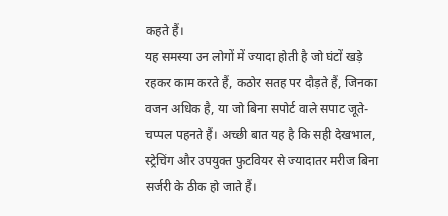कहते हैं।
यह समस्या उन लोगों में ज्यादा होती है जो घंटों खड़े रहकर काम करते हैं, कठोर सतह पर दौड़ते हैं, जिनका वजन अधिक है, या जो बिना सपोर्ट वाले सपाट जूते-चप्पल पहनते हैं। अच्छी बात यह है कि सही देखभाल, स्ट्रेचिंग और उपयुक्त फुटवियर से ज्यादातर मरीज बिना सर्जरी के ठीक हो जाते हैं।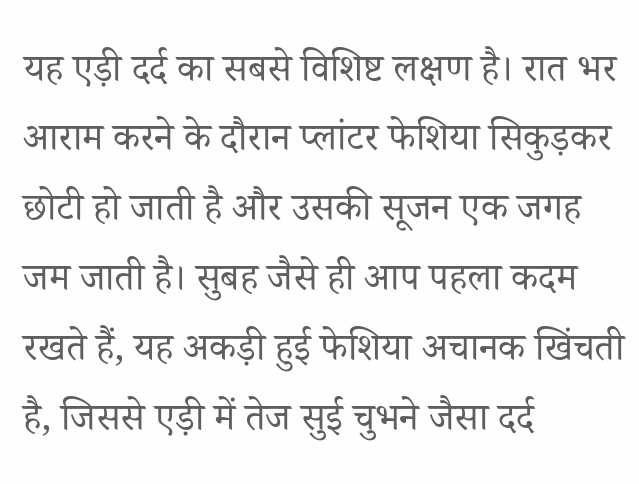यह एड़ी दर्द का सबसे विशिष्ट लक्षण है। रात भर आराम करने के दौरान प्लांटर फेशिया सिकुड़कर छोटी हो जाती है और उसकी सूजन एक जगह जम जाती है। सुबह जैसे ही आप पहला कदम रखते हैं, यह अकड़ी हुई फेशिया अचानक खिंचती है, जिससे एड़ी में तेज सुई चुभने जैसा दर्द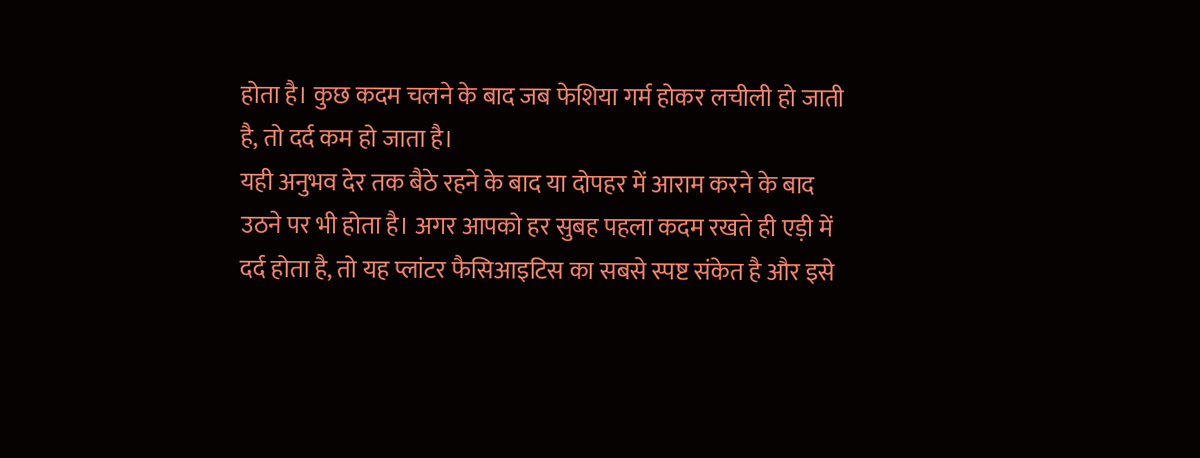होता है। कुछ कदम चलने के बाद जब फेशिया गर्म होकर लचीली हो जाती है, तो दर्द कम हो जाता है।
यही अनुभव देर तक बैठे रहने के बाद या दोपहर में आराम करने के बाद उठने पर भी होता है। अगर आपको हर सुबह पहला कदम रखते ही एड़ी में दर्द होता है, तो यह प्लांटर फैसिआइटिस का सबसे स्पष्ट संकेत है और इसे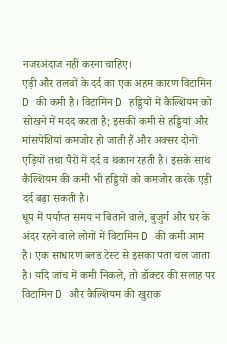नजरअंदाज नहीं करना चाहिए।
एड़ी और तलवों के दर्द का एक अहम कारण विटामिन D की कमी है। विटामिन D हड्डियों में कैल्शियम को सोखने में मदद करता है; इसकी कमी से हड्डियां और मांसपेशियां कमजोर हो जाती हैं और अक्सर दोनों एड़ियों तथा पैरों में दर्द व थकान रहती है। इसके साथ कैल्शियम की कमी भी हड्डियों को कमजोर करके एड़ी दर्द बढ़ा सकती है।
धूप में पर्याप्त समय न बिताने वाले, बुजुर्ग और घर के अंदर रहने वाले लोगों में विटामिन D की कमी आम है। एक साधारण ब्लड टेस्ट से इसका पता चल जाता है। यदि जांच में कमी निकले, तो डॉक्टर की सलाह पर विटामिन D और कैल्शियम की खुराक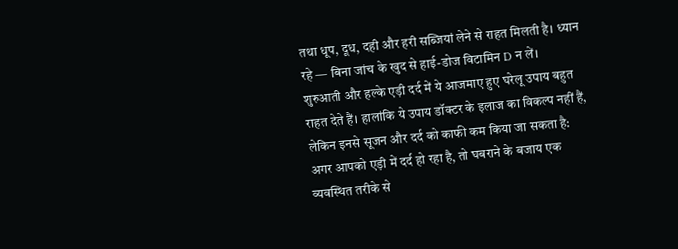तथा धूप, दूध, दही और हरी सब्जियां लेने से राहत मिलती है। ध्यान रहे — बिना जांच के खुद से हाई-डोज विटामिन D न लें।
शुरुआती और हल्के एड़ी दर्द में ये आजमाए हुए घरेलू उपाय बहुत राहत देते हैं। हालांकि ये उपाय डॉक्टर के इलाज का विकल्प नहीं हैं, लेकिन इनसे सूजन और दर्द को काफी कम किया जा सकता है:
अगर आपको एड़ी में दर्द हो रहा है, तो घबराने के बजाय एक व्यवस्थित तरीके से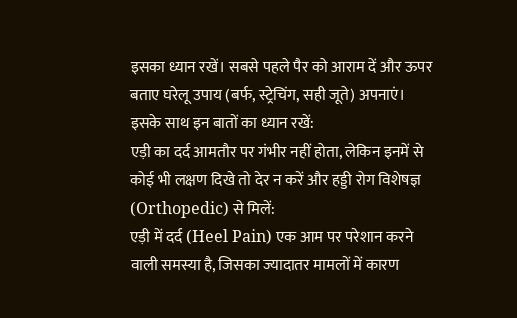इसका ध्यान रखें। सबसे पहले पैर को आराम दें और ऊपर बताए घरेलू उपाय (बर्फ, स्ट्रेचिंग, सही जूते) अपनाएं। इसके साथ इन बातों का ध्यान रखें:
एड़ी का दर्द आमतौर पर गंभीर नहीं होता, लेकिन इनमें से कोई भी लक्षण दिखे तो देर न करें और हड्डी रोग विशेषज्ञ (Orthopedic) से मिलें:
एड़ी में दर्द (Heel Pain) एक आम पर परेशान करने वाली समस्या है, जिसका ज्यादातर मामलों में कारण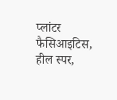प्लांटर फैसिआइटिस, हील स्पर,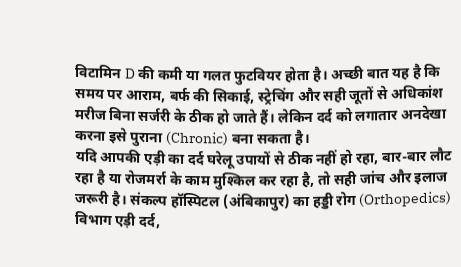विटामिन D की कमी या गलत फुटवियर होता है। अच्छी बात यह है कि समय पर आराम, बर्फ की सिकाई, स्ट्रेचिंग और सही जूतों से अधिकांश मरीज बिना सर्जरी के ठीक हो जाते हैं। लेकिन दर्द को लगातार अनदेखा करना इसे पुराना (Chronic) बना सकता है।
यदि आपकी एड़ी का दर्द घरेलू उपायों से ठीक नहीं हो रहा, बार-बार लौट रहा है या रोजमर्रा के काम मुश्किल कर रहा है, तो सही जांच और इलाज जरूरी है। संकल्प हॉस्पिटल (अंबिकापुर) का हड्डी रोग (Orthopedics) विभाग एड़ी दर्द,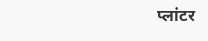प्लांटर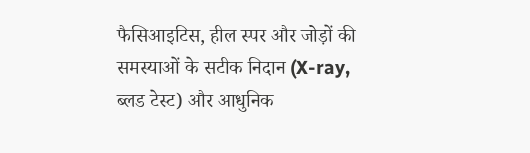फैसिआइटिस, हील स्पर और जोड़ों की समस्याओं के सटीक निदान (X-ray, ब्लड टेस्ट) और आधुनिक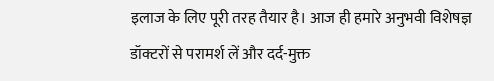इलाज के लिए पूरी तरह तैयार है। आज ही हमारे अनुभवी विशेषज्ञ डॉक्टरों से परामर्श लें और दर्द-मुक्त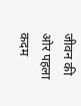जीवन की ओर पहला कदम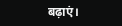बढ़ाएं।